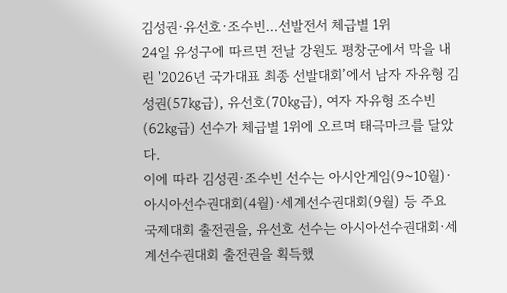김성권·유선호·조수빈…선발전서 체급별 1위
24일 유성구에 따르면 전날 강원도 평창군에서 막을 내린 '2026년 국가대표 최종 선발대회’에서 남자 자유형 김성권(57㎏급), 유선호(70㎏급), 여자 자유형 조수빈(62㎏급) 선수가 체급별 1위에 오르며 태극마크를 달았다.
이에 따라 김성권·조수빈 선수는 아시안게임(9~10월)·아시아선수권대회(4월)·세계선수권대회(9월) 등 주요 국제대회 출전권을, 유선호 선수는 아시아선수권대회·세계선수권대회 출전권을 획득했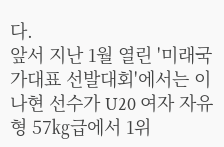다.
앞서 지난 1월 열린 '미래국가대표 선발대회'에서는 이나현 선수가 U20 여자 자유형 57㎏급에서 1위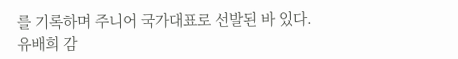를 기록하며 주니어 국가대표로 선발된 바 있다.
유배희 감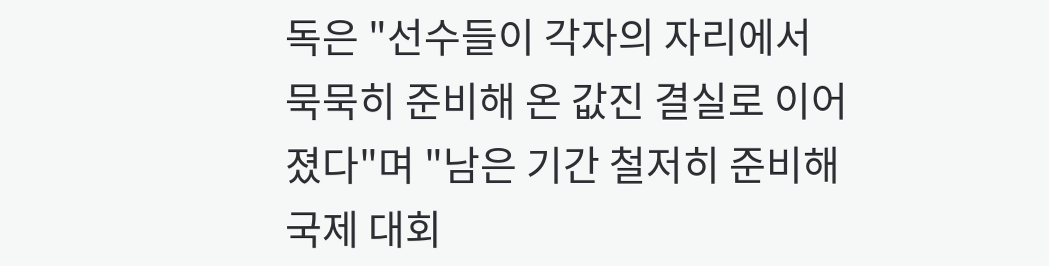독은 "선수들이 각자의 자리에서 묵묵히 준비해 온 값진 결실로 이어졌다"며 "남은 기간 철저히 준비해 국제 대회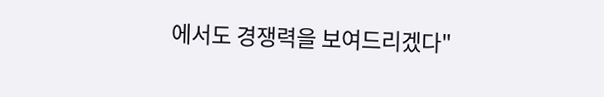에서도 경쟁력을 보여드리겠다"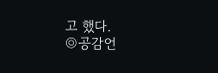고 했다.
◎공감언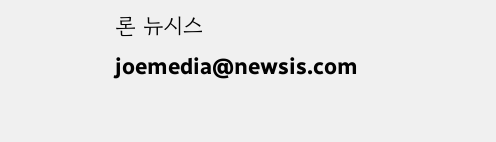론 뉴시스 joemedia@newsis.com